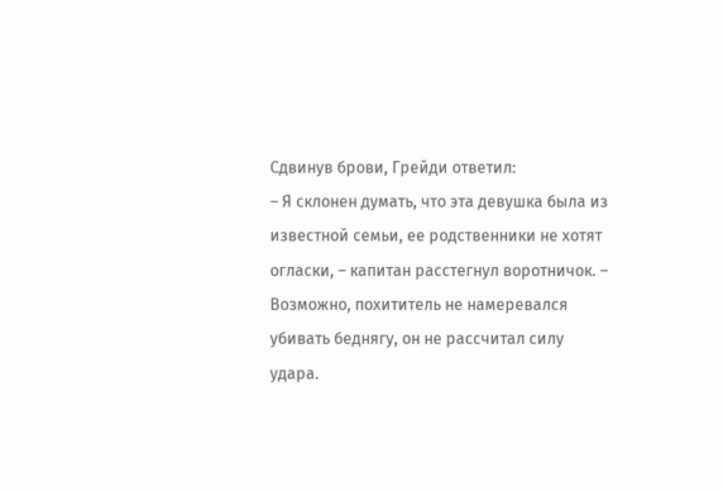Сдвинув брови, Грейди ответил:
– Я склонен думать, что эта девушка была из известной семьи, ее родственники не хотят огласки, – капитан расстегнул воротничок. – Возможно, похититель не намеревался убивать беднягу, он не рассчитал силу удара.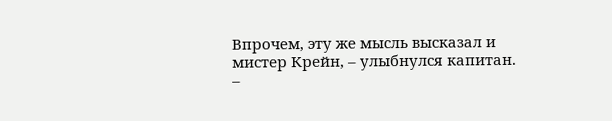Впрочем, эту же мысль высказал и мистер Крейн, – улыбнулся капитан.
–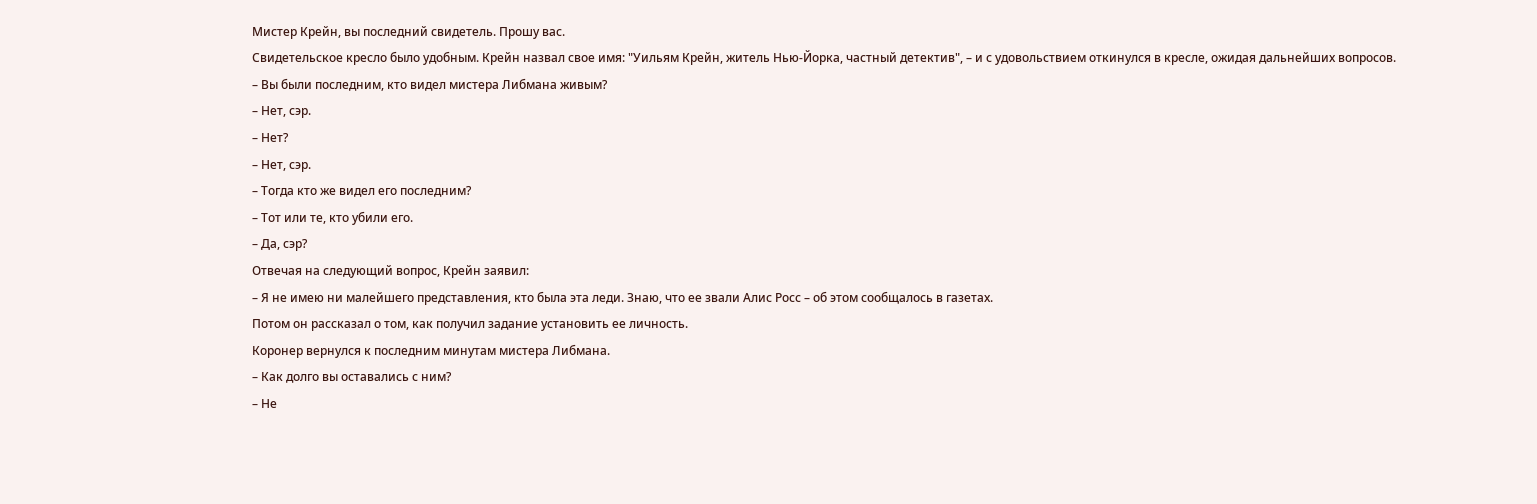Мистер Крейн, вы последний свидетель. Прошу вас.
Свидетельское кресло было удобным. Крейн назвал свое имя: "Уильям Крейн, житель Нью-Йорка, частный детектив", – и с удовольствием откинулся в кресле, ожидая дальнейших вопросов.
– Вы были последним, кто видел мистера Либмана живым?
– Нет, сэр.
– Нет?
– Нет, сэр.
– Тогда кто же видел его последним?
– Тот или те, кто убили его.
– Да, сэр?
Отвечая на следующий вопрос, Крейн заявил:
– Я не имею ни малейшего представления, кто была эта леди. Знаю, что ее звали Алис Росс – об этом сообщалось в газетах.
Потом он рассказал о том, как получил задание установить ее личность.
Коронер вернулся к последним минутам мистера Либмана.
– Как долго вы оставались с ним?
– Не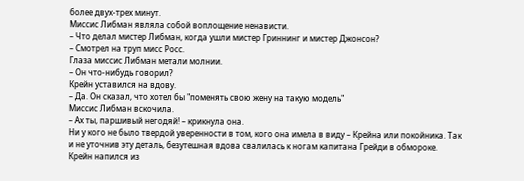более двух-трех минут.
Миссис Либман являла собой воплощение ненависти.
– Что делал мистер Либман, когда ушли мистер Гриннинг и мистер Джонсон?
– Смотрел на труп мисс Росс.
Глаза миссис Либман метали молнии.
– Он что-нибудь говорил?
Крейн уставился на вдову.
– Да. Он сказал, что хотел бы "поменять свою жену на такую модель"
Миссис Либман вскочила.
– Ах ты, паршивый негодяй! – крикнула она.
Ни у кого не было твердой уверенности в том, кого она имела в виду – Крейна или покойника. Так и не уточнив эту деталь, безутешная вдова свалилась к ногам капитана Грейди в обмороке.
Крейн напился из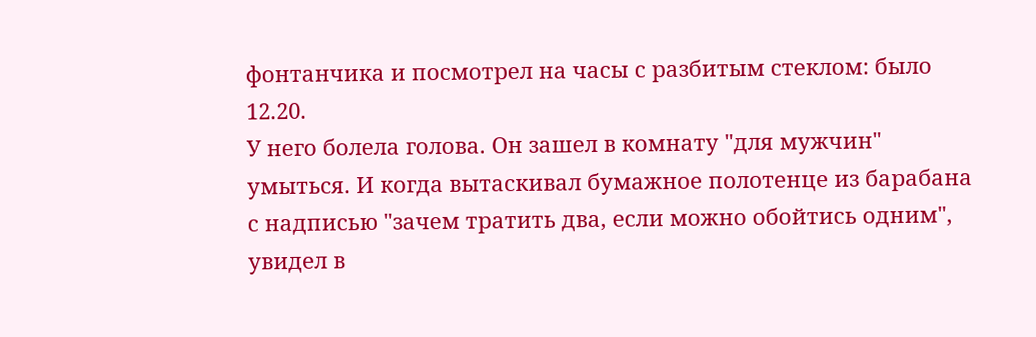фонтанчика и посмотрел на часы с разбитым стеклом: было 12.20.
У него болела голова. Он зашел в комнату "для мужчин" умыться. И когда вытаскивал бумажное полотенце из барабана с надписью "зачем тратить два, если можно обойтись одним", увидел в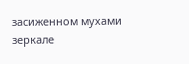засиженном мухами зеркале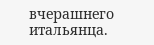вчерашнего итальянца.